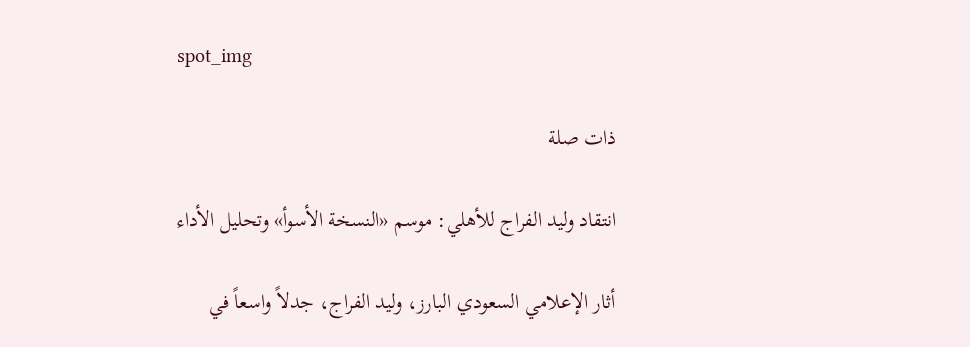spot_img

ذات صلة

انتقاد وليد الفراج للأهلي: موسم «النسخة الأسوأ» وتحليل الأداء

أثار الإعلامي السعودي البارز، وليد الفراج، جدلاً واسعاً في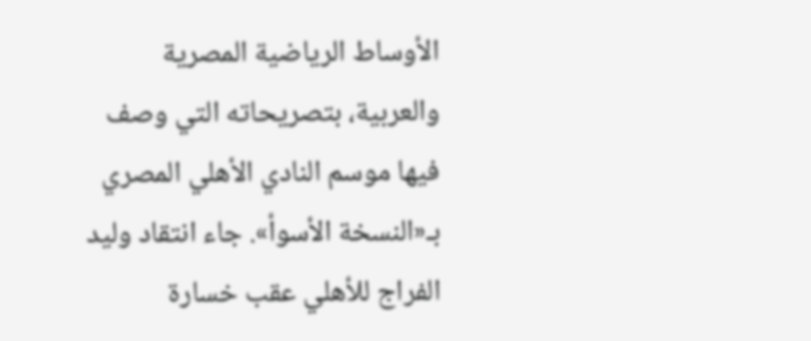الأوساط الرياضية المصرية والعربية، بتصريحاته التي وصف فيها موسم النادي الأهلي المصري بـ«النسخة الأسوأ». جاء انتقاد وليد الفراج للأهلي عقب خسارة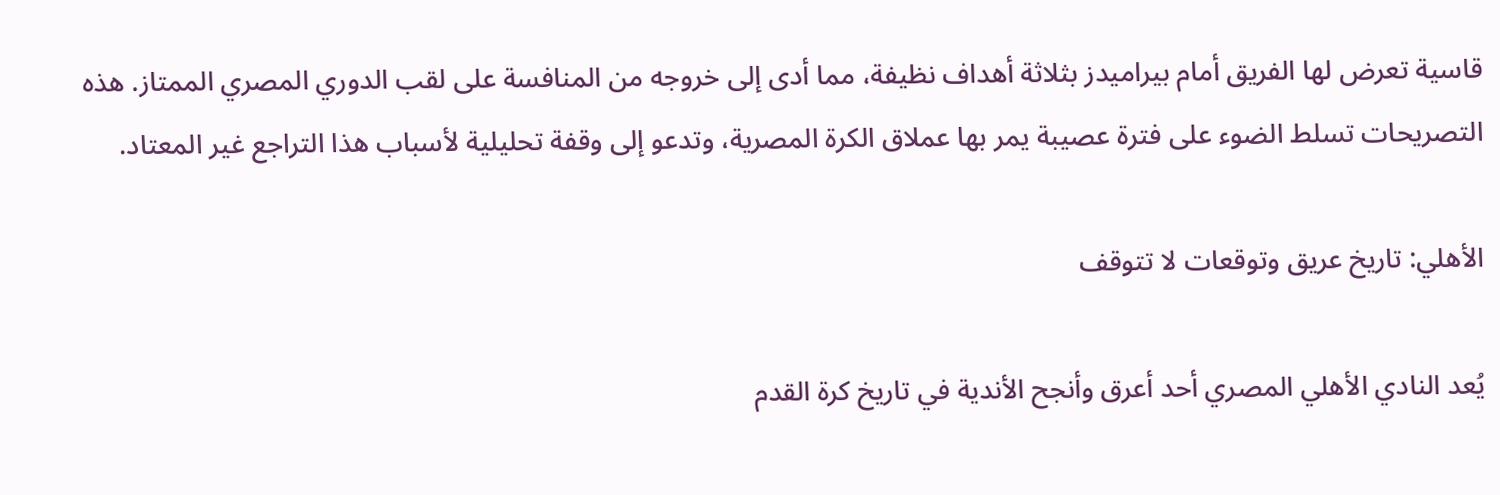قاسية تعرض لها الفريق أمام بيراميدز بثلاثة أهداف نظيفة، مما أدى إلى خروجه من المنافسة على لقب الدوري المصري الممتاز. هذه التصريحات تسلط الضوء على فترة عصيبة يمر بها عملاق الكرة المصرية، وتدعو إلى وقفة تحليلية لأسباب هذا التراجع غير المعتاد.

الأهلي: تاريخ عريق وتوقعات لا تتوقف

يُعد النادي الأهلي المصري أحد أعرق وأنجح الأندية في تاريخ كرة القدم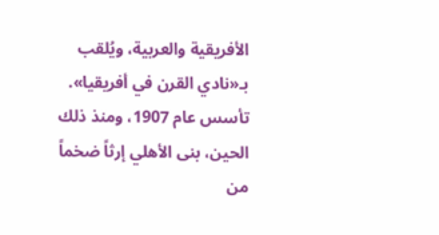الأفريقية والعربية، ويُلقب بـ«نادي القرن في أفريقيا». تأسس عام 1907، ومنذ ذلك الحين، بنى الأهلي إرثاً ضخماً من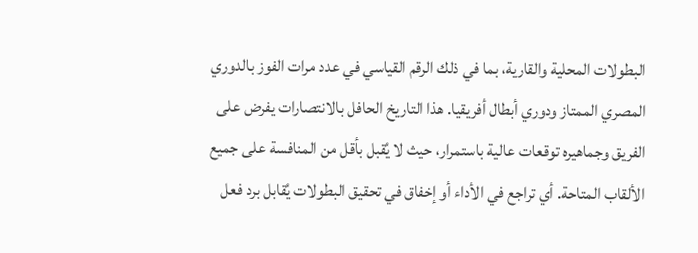البطولات المحلية والقارية، بما في ذلك الرقم القياسي في عدد مرات الفوز بالدوري المصري الممتاز ودوري أبطال أفريقيا. هذا التاريخ الحافل بالانتصارات يفرض على الفريق وجماهيره توقعات عالية باستمرار، حيث لا يُقبل بأقل من المنافسة على جميع الألقاب المتاحة. أي تراجع في الأداء أو إخفاق في تحقيق البطولات يُقابل برد فعل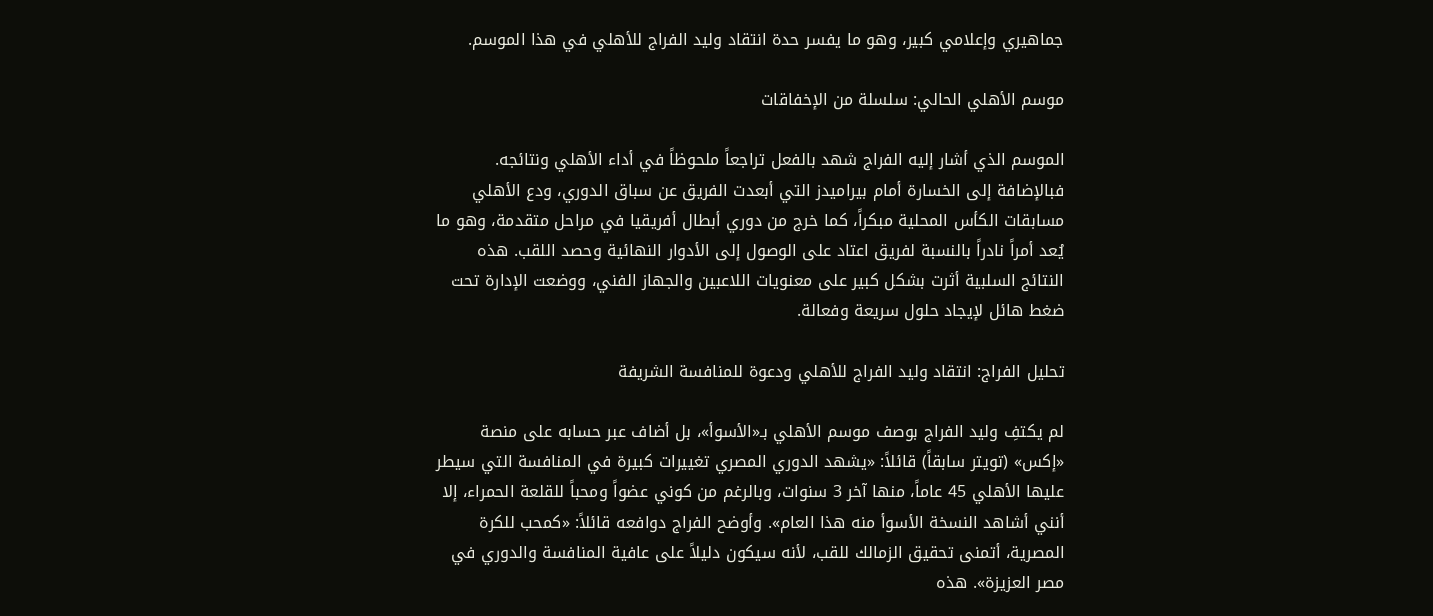جماهيري وإعلامي كبير، وهو ما يفسر حدة انتقاد وليد الفراج للأهلي في هذا الموسم.

موسم الأهلي الحالي: سلسلة من الإخفاقات

الموسم الذي أشار إليه الفراج شهد بالفعل تراجعاً ملحوظاً في أداء الأهلي ونتائجه. فبالإضافة إلى الخسارة أمام بيراميدز التي أبعدت الفريق عن سباق الدوري، ودع الأهلي مسابقات الكأس المحلية مبكراً، كما خرج من دوري أبطال أفريقيا في مراحل متقدمة، وهو ما يُعد أمراً نادراً بالنسبة لفريق اعتاد على الوصول إلى الأدوار النهائية وحصد اللقب. هذه النتائج السلبية أثرت بشكل كبير على معنويات اللاعبين والجهاز الفني، ووضعت الإدارة تحت ضغط هائل لإيجاد حلول سريعة وفعالة.

تحليل الفراج: انتقاد وليد الفراج للأهلي ودعوة للمنافسة الشريفة

لم يكتفِ وليد الفراج بوصف موسم الأهلي بـ«الأسوأ»، بل أضاف عبر حسابه على منصة «إكس» (تويتر سابقاً) قائلاً: «يشهد الدوري المصري تغييرات كبيرة في المنافسة التي سيطر عليها الأهلي 45 عاماً، منها آخر 3 سنوات، وبالرغم من كوني عضواً ومحباً للقلعة الحمراء، إلا أنني أشاهد النسخة الأسوأ منه هذا العام». وأوضح الفراج دوافعه قائلاً: «كمحب للكرة المصرية، أتمنى تحقيق الزمالك للقب، لأنه سيكون دليلاً على عافية المنافسة والدوري في مصر العزيزة». هذه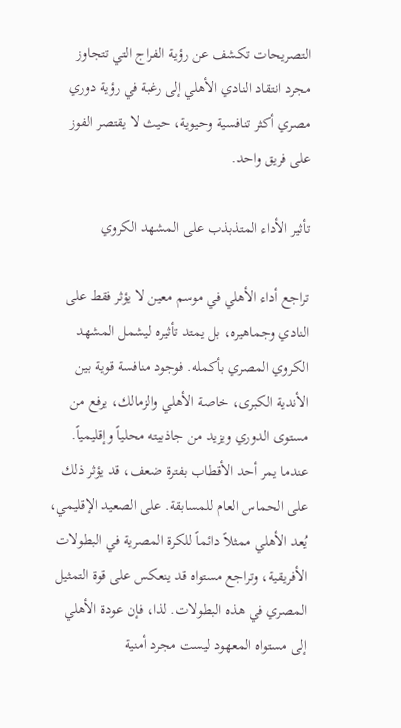التصريحات تكشف عن رؤية الفراج التي تتجاوز مجرد انتقاد النادي الأهلي إلى رغبة في رؤية دوري مصري أكثر تنافسية وحيوية، حيث لا يقتصر الفوز على فريق واحد.

تأثير الأداء المتذبذب على المشهد الكروي

تراجع أداء الأهلي في موسم معين لا يؤثر فقط على النادي وجماهيره، بل يمتد تأثيره ليشمل المشهد الكروي المصري بأكمله. فوجود منافسة قوية بين الأندية الكبرى، خاصة الأهلي والزمالك، يرفع من مستوى الدوري ويزيد من جاذبيته محلياً وإقليمياً. عندما يمر أحد الأقطاب بفترة ضعف، قد يؤثر ذلك على الحماس العام للمسابقة. على الصعيد الإقليمي، يُعد الأهلي ممثلاً دائماً للكرة المصرية في البطولات الأفريقية، وتراجع مستواه قد ينعكس على قوة التمثيل المصري في هذه البطولات. لذا، فإن عودة الأهلي إلى مستواه المعهود ليست مجرد أمنية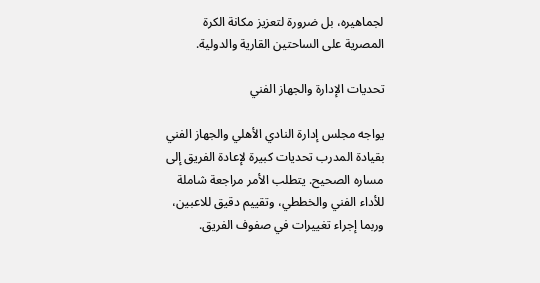لجماهيره، بل ضرورة لتعزيز مكانة الكرة المصرية على الساحتين القارية والدولية.

تحديات الإدارة والجهاز الفني

يواجه مجلس إدارة النادي الأهلي والجهاز الفني بقيادة المدرب تحديات كبيرة لإعادة الفريق إلى مساره الصحيح. يتطلب الأمر مراجعة شاملة للأداء الفني والخططي، وتقييم دقيق للاعبين، وربما إجراء تغييرات في صفوف الفريق.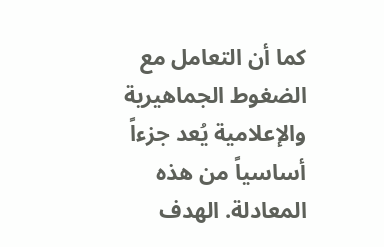كما أن التعامل مع الضغوط الجماهيرية والإعلامية يُعد جزءاً أساسياً من هذه المعادلة. الهدف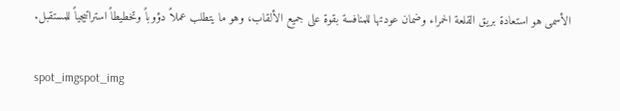الأسمى هو استعادة بريق القلعة الحمراء وضمان عودتها للمنافسة بقوة على جميع الألقاب، وهو ما يتطلب عملاً دؤوباً وتخطيطاً استراتيجياً للمستقبل.

spot_imgspot_img